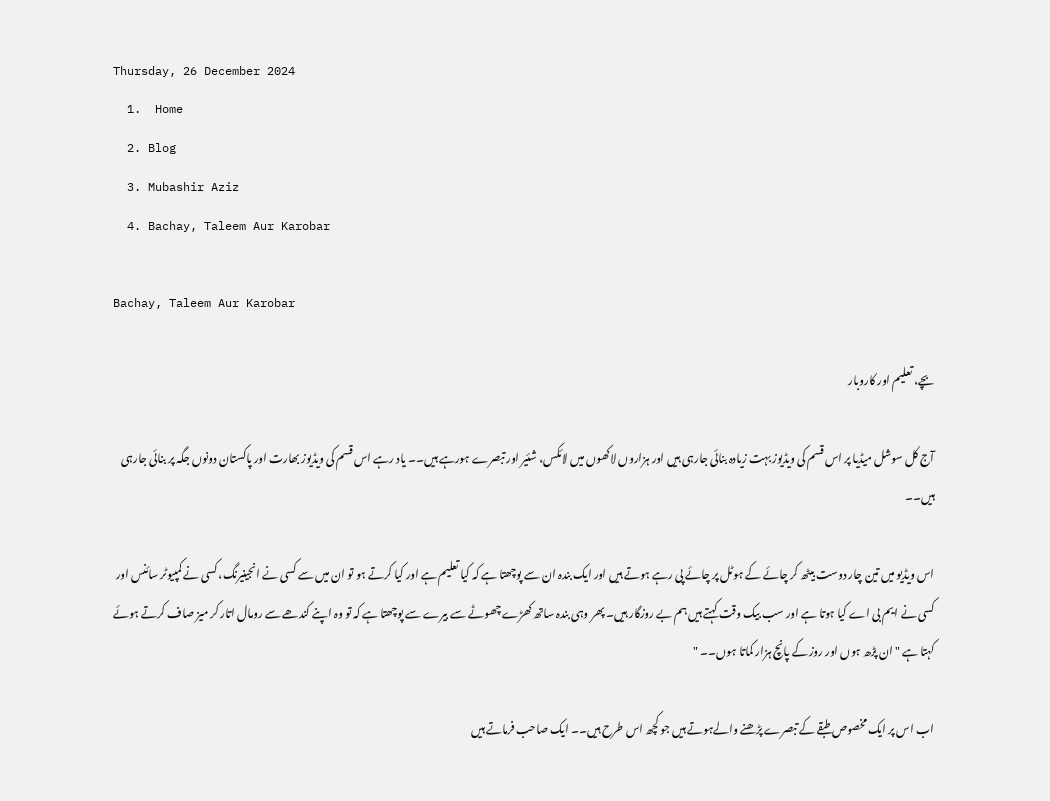Thursday, 26 December 2024
  1.  Home
  2. Blog
  3. Mubashir Aziz
  4. Bachay, Taleem Aur Karobar

Bachay, Taleem Aur Karobar

بچے، تعلیم اور کاروبار

آج کل سوشل میڈیا پر اس قسم کی ویڈیوز بہت زیادہ بنائی جارہی ہیں اور ہزاروں لاکھوں میں لائکس، شئیر اور تبصرے ہورہے ہیں۔۔ یاد رہے اس قسم کی ویڈیوز بھارت اور پاکستان دونوں جگہ پر بنائی جارہی ہیں۔۔

اس ویڈیو میں تین چار دوست بیٹھ کر چائے کے ہوٹل پر چائے پی رہے ہوتے ہیں اور ایک بندہ ان سے پوچھتا ہے کہ کیا تعلیم ہے اور کیا کرتے ہو تو ان میں سے کسی نے انجینیرنگ، کسی نے کمپیوٹر سائنس اور کسی نے ایم بی اے کیا ہوتا ہے اور سب بیک وقت کہتے ہیں ہم بے روزگار ہیں۔ پھر وہی بندہ ساتھ کھڑے چھوٹے سے بیرے سے پوچھتا ہے کہ تو وہ اپنے کندھے سے رومال اتار کر میز صاف کرتے ہوئے کہتا ہے "ان پڑھ ہوں اور روز کے پانچ ہزار کماتا ہوں۔۔ "

اب اس پر ایک مخصوص طبقے کے تبصرے پڑھنے والےہوتے ہیں جو کچھ اس طرح ہیں۔۔ ایک صاحب فرماتے ہیں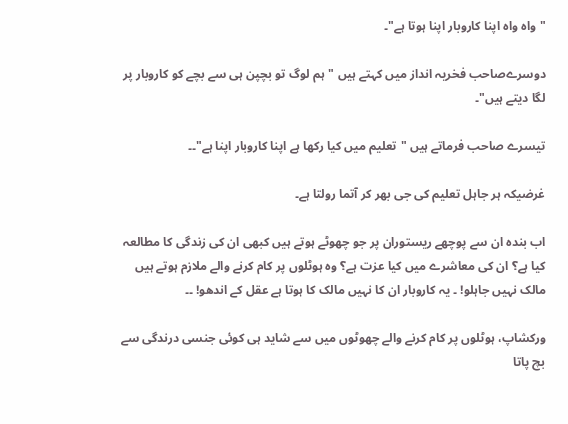"واہ واہ اپنا کاروبار اپنا ہوتا ہے"۔

دوسرےصاحب فخریہ انداز میں کہتے ہیں "ہم لوگ تو بچپن ہی سے بچے کو کاروبار پر لگا دیتے ہیں"۔

تیسرے صاحب فرماتے ہیں "تعلیم میں کیا رکھا ہے اپنا کاروبار اپنا ہے"۔۔

غرضیکہ ہر جاہل تعلیم کی جی بھر کر آتما رولتا ہے۔

اب بندہ ان سے پوچھے ریستوران پر جو چھوٹے ہوتے ہیں کبھی ان کی زندگی کا مطالعہ کیا ہے؟ ان کی معاشرے میں کیا عزت ہے؟ وہ ہوٹلوں پر کام کرنے والے ملازم ہوتے ہیں مالک نہیں جاہلو! ۔ یہ کاروبار ان کا نہیں مالک کا ہوتا ہے عقل کے اندھو! ۔۔

ورکشاپ، ہوٹلوں پر کام کرنے والے چھوٹوں میں سے شاید ہی کوئی جنسی درندگی سے بچ پاتا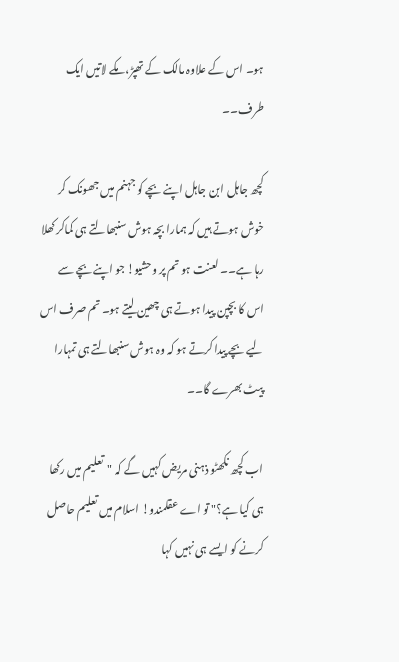ہو۔ اس کے علاوہ مالک کے تھپڑ، مکے لاتیں ایک طرف۔۔

کچھ جاہل ابن جاہل اپنے بچے کو جہنم میں جھونک کر خوش ہوتے ہیں کہ ہمارا بچہ ہوش سنبھالتے ہی کماکر کھلا رہا ہے۔۔ لعنت ہو تم پر وحشیو! جو اپنے بچے سے اس کا بچپن پیدا ہوتے ہی چھین لیتے ہو۔ تم صرف اس لیے بچے پیدا کرتے ہو کہ وہ ہوش سنبھالتے ہی تمہارا پیٹ بھرے گا۔۔

اب کچھ نکھٹو ذہنی مریض کہیں گے کہ "تعلیم میں رکھا ہی کیا ہے؟" تو اے عقلمندو! اسلام میں تعلیم حاصل کرنے کو ایسے ہی نہیں کہا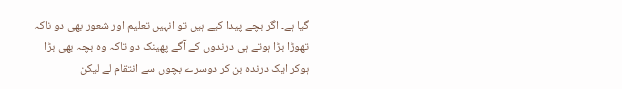گیا ہے۔ اگر بچے پیدا کیے ہیں تو انہیں تعلیم اور شعور بھی دو ناکہ تھوڑا بڑا ہوتے ہی درندوں کے آگے پھینک دو تاکہ وہ بچہ بھی بڑا ہوکر ایک درندہ بن کر دوسرے بچوں سے انتقام لے لیکن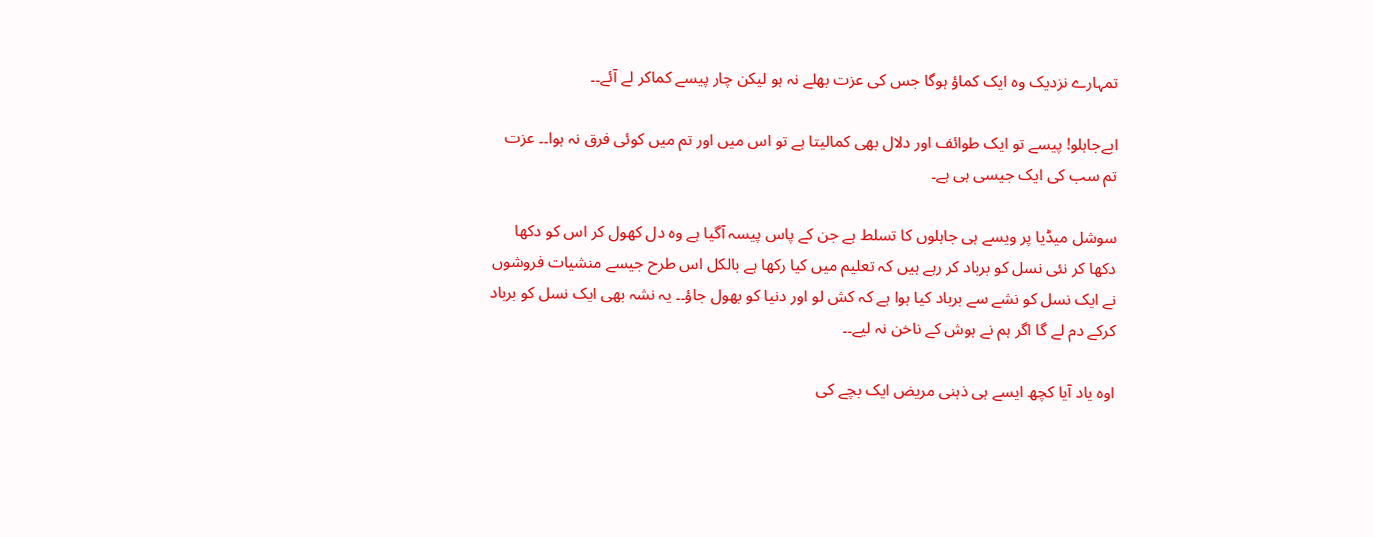تمہارے نزدیک وہ ایک کماؤ ہوگا جس کی عزت بھلے نہ ہو لیکن چار پیسے کماکر لے آئے۔۔

ابےجاہلو! پیسے تو ایک طوائف اور دلال بھی کمالیتا ہے تو اس میں اور تم میں کوئی فرق نہ ہوا۔۔ عزت تم سب کی ایک جیسی ہی ہے۔

سوشل میڈیا پر ویسے ہی جاہلوں کا تسلط ہے جن کے پاس پیسہ آگیا ہے وہ دل کھول کر اس کو دکھا دکھا کر نئی نسل کو برباد کر رہے ہیں کہ تعلیم میں کیا رکھا ہے بالکل اس طرح جیسے منشیات فروشوں نے ایک نسل کو نشے سے برباد کیا ہوا ہے کہ کش لو اور دنیا کو بھول جاؤ۔۔ یہ نشہ بھی ایک نسل کو برباد کرکے دم لے گا اگر ہم نے ہوش کے ناخن نہ لیے۔۔

اوہ یاد آیا کچھ ایسے ہی ذہنی مریض ایک بچے کی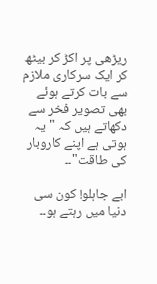ریڑھی پر اکڑ کر بیٹھ کر ایک سرکاری ملازم سے بات کرتے ہوئے بھی تصویر فخر سے دکھاتے ہیں کہ "یہ ہوتی ہے اپنے کاروبار کی طاقت"۔۔

ابے جاہلو! کون سی دنیا میں رہتے ہو۔۔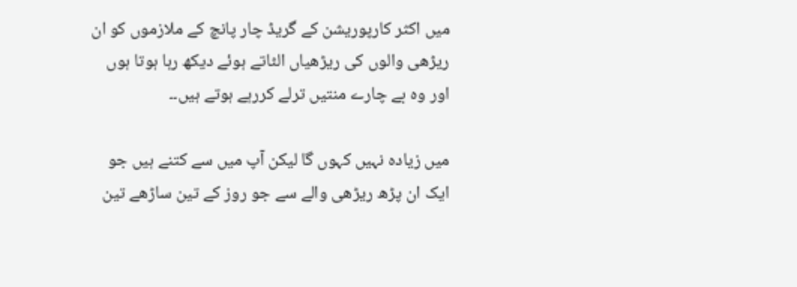میں اکثر کارپوریشن کے گریڈ چار پانچ کے ملازموں کو ان ریڑھی والوں کی ریڑھیاں الٹاتے ہوئے دیکھ رہا ہوتا ہوں اور وہ بے چارے منتیں ترلے کررہے ہوتے ہیں۔۔

میں زیادہ نہیں کہوں گا لیکن آپ میں سے کتنے ہیں جو ایک ان پڑھ ریڑھی والے سے جو روز کے تین ساڑھے تین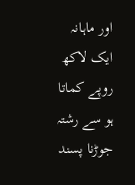اور ماہانہ ایک لاکھ روپے کماتا ہو سے رشتہ جوڑنا پسند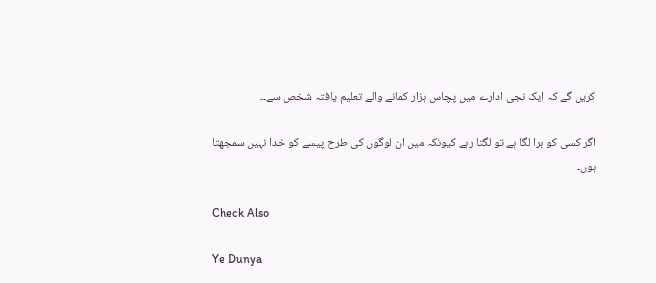کریں گے کہ ایک نجی ادارے میں پچاس ہزار کمانے والے تعلیم یافتہ شخص سے۔۔

اگر کسی کو برا لگا ہے تو لگتا رہے کیونکہ میں ان لوگوں کی طرح پیسے کو خدا نہیں سمجھتا ہوں۔

Check Also

Ye Dunya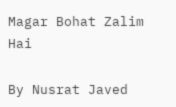Magar Bohat Zalim Hai

By Nusrat Javed